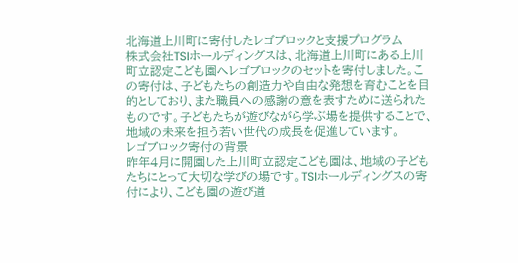北海道上川町に寄付したレゴブロックと支援プログラム
株式会社TSIホールディングスは、北海道上川町にある上川町立認定こども園へレゴブロックのセットを寄付しました。この寄付は、子どもたちの創造力や自由な発想を育むことを目的としており、また職員への感謝の意を表すために送られたものです。子どもたちが遊びながら学ぶ場を提供することで、地域の未来を担う若い世代の成長を促進しています。
レゴブロック寄付の背景
昨年4月に開園した上川町立認定こども園は、地域の子どもたちにとって大切な学びの場です。TSIホールディングスの寄付により、こども園の遊び道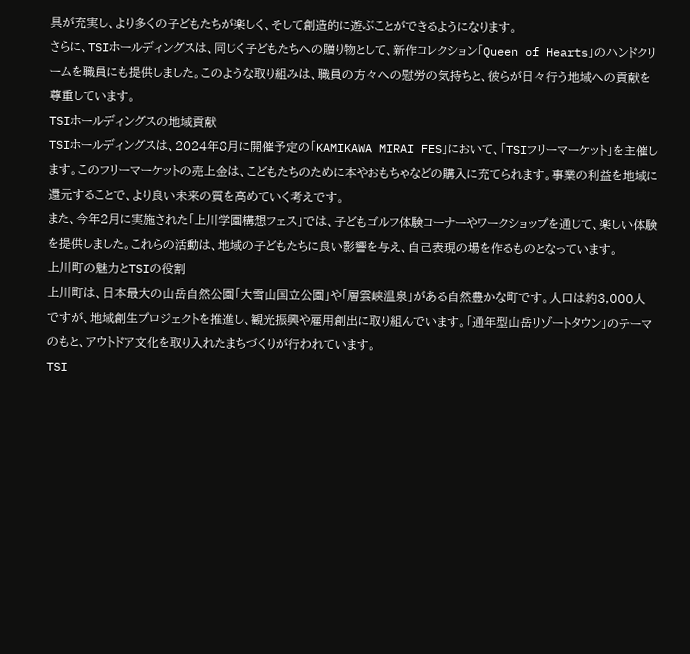具が充実し、より多くの子どもたちが楽しく、そして創造的に遊ぶことができるようになります。
さらに、TSIホールディングスは、同じく子どもたちへの贈り物として、新作コレクション「Queen of Hearts」のハンドクリームを職員にも提供しました。このような取り組みは、職員の方々への慰労の気持ちと、彼らが日々行う地域への貢献を尊重しています。
TSIホールディングスの地域貢献
TSIホールディングスは、2024年8月に開催予定の「KAMIKAWA MIRAI FES」において、「TSIフリーマーケット」を主催します。このフリーマーケットの売上金は、こどもたちのために本やおもちゃなどの購入に充てられます。事業の利益を地域に還元することで、より良い未来の質を高めていく考えです。
また、今年2月に実施された「上川学園構想フェス」では、子どもゴルフ体験コーナーやワークショップを通じて、楽しい体験を提供しました。これらの活動は、地域の子どもたちに良い影響を与え、自己表現の場を作るものとなっています。
上川町の魅力とTSIの役割
上川町は、日本最大の山岳自然公園「大雪山国立公園」や「層雲峡温泉」がある自然豊かな町です。人口は約3,000人ですが、地域創生プロジェクトを推進し、観光振興や雇用創出に取り組んでいます。「通年型山岳リゾートタウン」のテーマのもと、アウトドア文化を取り入れたまちづくりが行われています。
TSI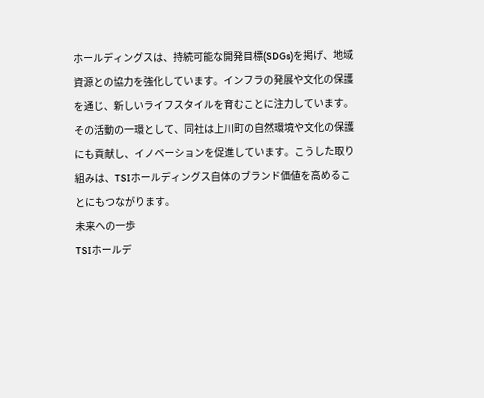ホールディングスは、持続可能な開発目標(SDGs)を掲げ、地域資源との協力を強化しています。インフラの発展や文化の保護を通じ、新しいライフスタイルを育むことに注力しています。
その活動の一環として、同社は上川町の自然環境や文化の保護にも貢献し、イノベーションを促進しています。こうした取り組みは、TSIホールディングス自体のブランド価値を高めることにもつながります。
未来への一歩
TSIホールデ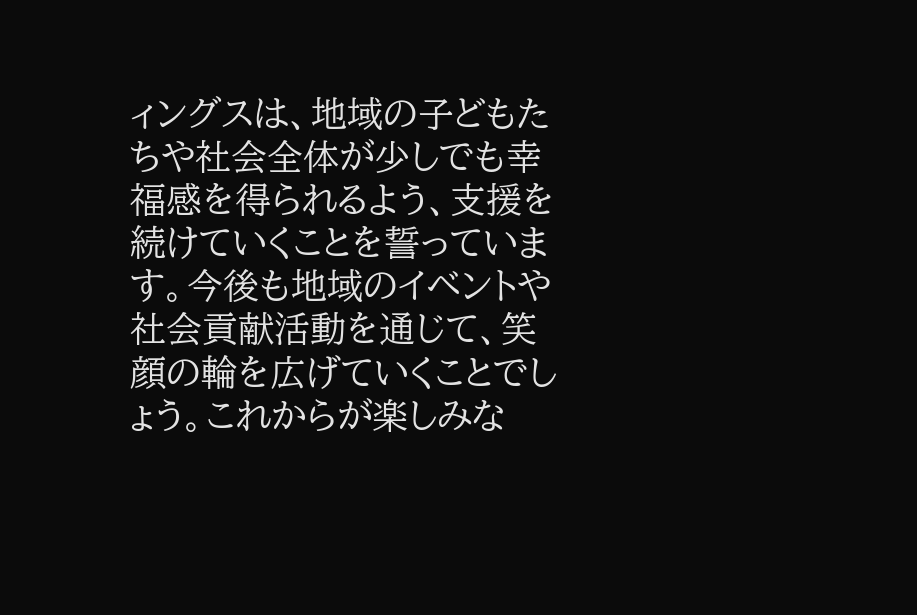ィングスは、地域の子どもたちや社会全体が少しでも幸福感を得られるよう、支援を続けていくことを誓っています。今後も地域のイベントや社会貢献活動を通じて、笑顔の輪を広げていくことでしょう。これからが楽しみな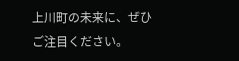上川町の未来に、ぜひご注目ください。